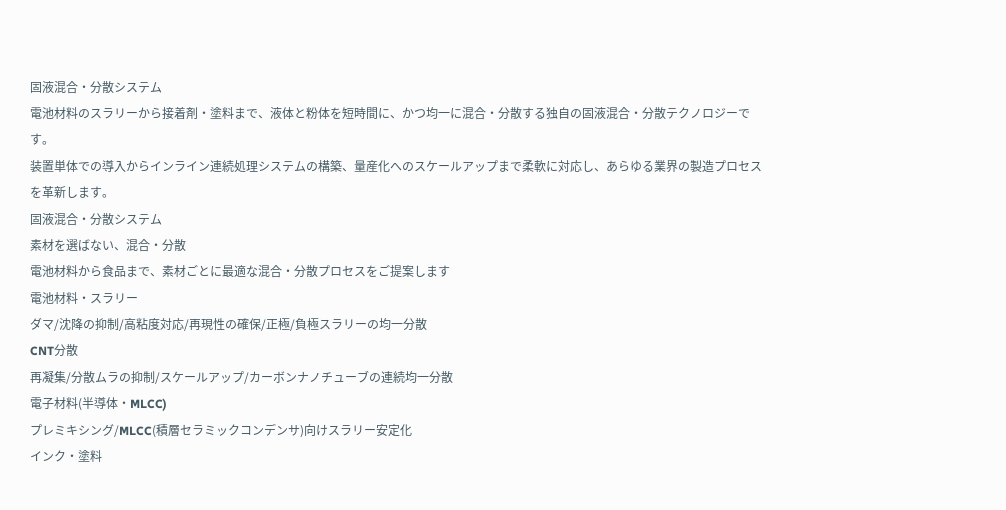固液混合・分散システム
電池材料のスラリーから接着剤・塗料まで、液体と粉体を短時間に、かつ均一に混合・分散する独自の固液混合・分散テクノロジーです。
装置単体での導入からインライン連続処理システムの構築、量産化へのスケールアップまで柔軟に対応し、あらゆる業界の製造プロセスを革新します。
固液混合・分散システム
素材を選ばない、混合・分散
電池材料から食品まで、素材ごとに最適な混合・分散プロセスをご提案します
電池材料・スラリー
ダマ/沈降の抑制/高粘度対応/再現性の確保/正極/負極スラリーの均一分散
CNT分散
再凝集/分散ムラの抑制/スケールアップ/カーボンナノチューブの連続均一分散
電子材料(半導体・MLCC)
プレミキシング/MLCC(積層セラミックコンデンサ)向けスラリー安定化
インク・塗料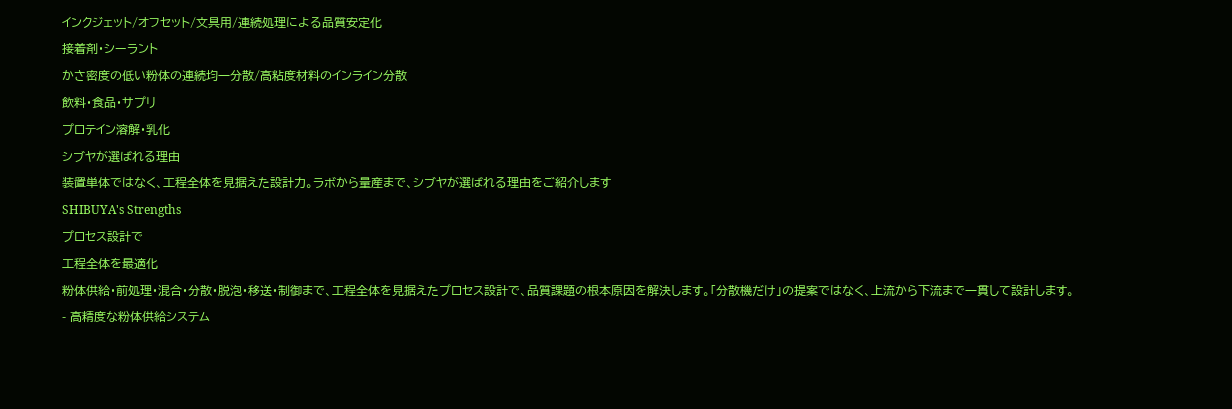インクジェット/オフセット/文具用/連続処理による品質安定化
接着剤・シーラント
かさ密度の低い粉体の連続均一分散/高粘度材料のインライン分散
飲料・食品・サプリ
プロテイン溶解・乳化
シブヤが選ばれる理由
装置単体ではなく、工程全体を見据えた設計力。ラボから量産まで、シブヤが選ばれる理由をご紹介します
SHIBUYA's Strengths
プロセス設計で
工程全体を最適化
粉体供給・前処理・混合・分散・脱泡・移送・制御まで、工程全体を見据えたプロセス設計で、品質課題の根本原因を解決します。「分散機だけ」の提案ではなく、上流から下流まで一貫して設計します。
- 高精度な粉体供給システム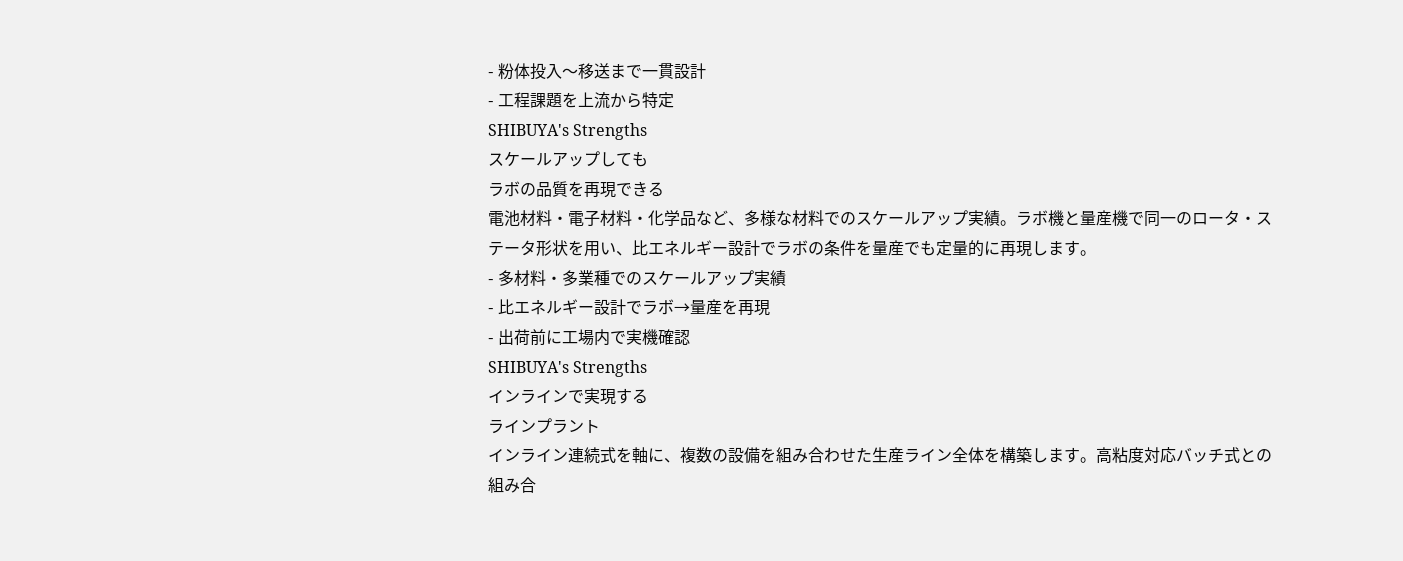- 粉体投入〜移送まで一貫設計
- 工程課題を上流から特定
SHIBUYA's Strengths
スケールアップしても
ラボの品質を再現できる
電池材料・電子材料・化学品など、多様な材料でのスケールアップ実績。ラボ機と量産機で同一のロータ・ステータ形状を用い、比エネルギー設計でラボの条件を量産でも定量的に再現します。
- 多材料・多業種でのスケールアップ実績
- 比エネルギー設計でラボ→量産を再現
- 出荷前に工場内で実機確認
SHIBUYA's Strengths
インラインで実現する
ラインプラント
インライン連続式を軸に、複数の設備を組み合わせた生産ライン全体を構築します。高粘度対応バッチ式との組み合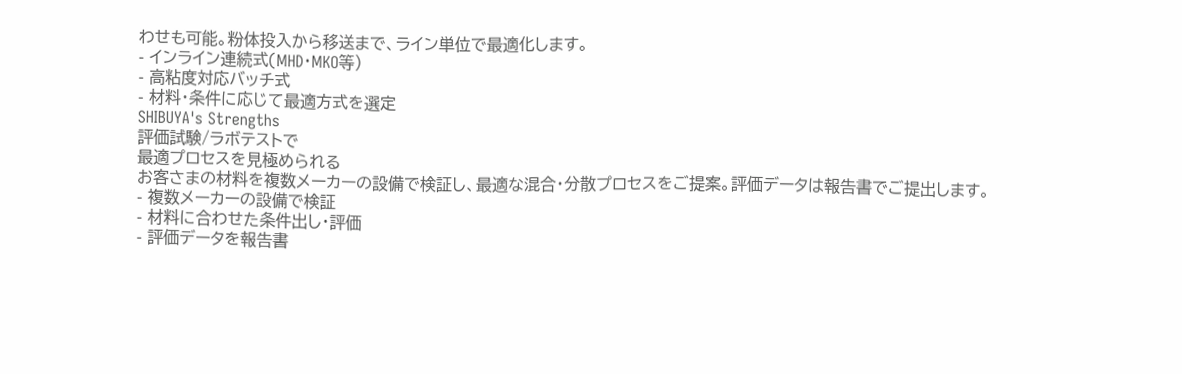わせも可能。粉体投入から移送まで、ライン単位で最適化します。
- インライン連続式(MHD・MKO等)
- 高粘度対応バッチ式
- 材料・条件に応じて最適方式を選定
SHIBUYA's Strengths
評価試験/ラボテストで
最適プロセスを見極められる
お客さまの材料を複数メーカーの設備で検証し、最適な混合・分散プロセスをご提案。評価データは報告書でご提出します。
- 複数メーカーの設備で検証
- 材料に合わせた条件出し・評価
- 評価データを報告書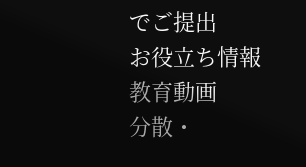でご提出
お役立ち情報
教育動画
分散・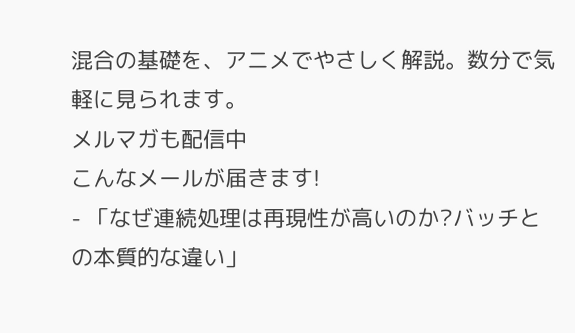混合の基礎を、アニメでやさしく解説。数分で気軽に見られます。
メルマガも配信中
こんなメールが届きます!
- 「なぜ連続処理は再現性が高いのか?バッチとの本質的な違い」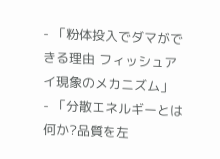- 「粉体投入でダマができる理由 フィッシュアイ現象のメカニズム」
- 「分散エネルギーとは何か?品質を左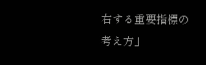右する重要指標の考え方」